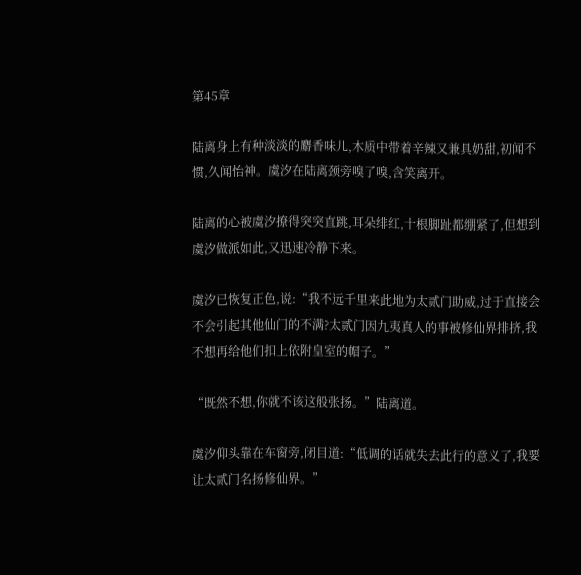第45章

陆离身上有种淡淡的麝香味儿,木质中带着辛辣又兼具奶甜,初闻不惯,久闻怡神。虞汐在陆离颈旁嗅了嗅,含笑离开。

陆离的心被虞汐撩得突突直跳,耳朵绯红,十根脚趾都绷紧了,但想到虞汐做派如此,又迅速冷静下来。

虞汐已恢复正色,说:“我不远千里来此地为太贰门助威,过于直接会不会引起其他仙门的不满?太贰门因九夷真人的事被修仙界排挤,我不想再给他们扣上依附皇室的帽子。”

“既然不想,你就不该这般张扬。”陆离道。

虞汐仰头靠在车窗旁,闭目道:“低调的话就失去此行的意义了,我要让太贰门名扬修仙界。”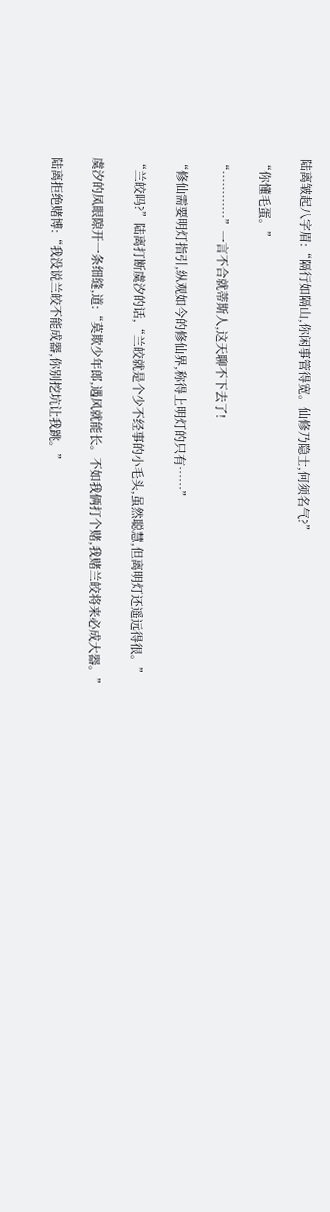陆离皱起八字眉:“隔行如隔山,你闲事管得宽。仙修乃隐士,何须名气?”

“你懂毛蛋。”

“…………”一言不合就蒂斯人,这天聊不下去了!

“修仙需要明灯指引,纵观如今的修仙界,称得上明灯的只有……”

“兰皎吗?”陆离打断虞汐的话,“兰皎就是个少不经事的小毛头,虽然聪慧,但离明灯还遥远得很。”

虞汐的凤眼隙开一条细缝,道:“莫欺少年郎,遇风就能长。不如我俩打个赌,我赌兰皎将来必成大器。”

陆离拒绝赌博:“我没说兰皎不能成器,你别挖坑让我跳。”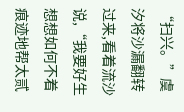“扫兴。”虞汐将沙漏翻转过来,看着流沙说,“我要好生想想如何不着痕迹地帮太贰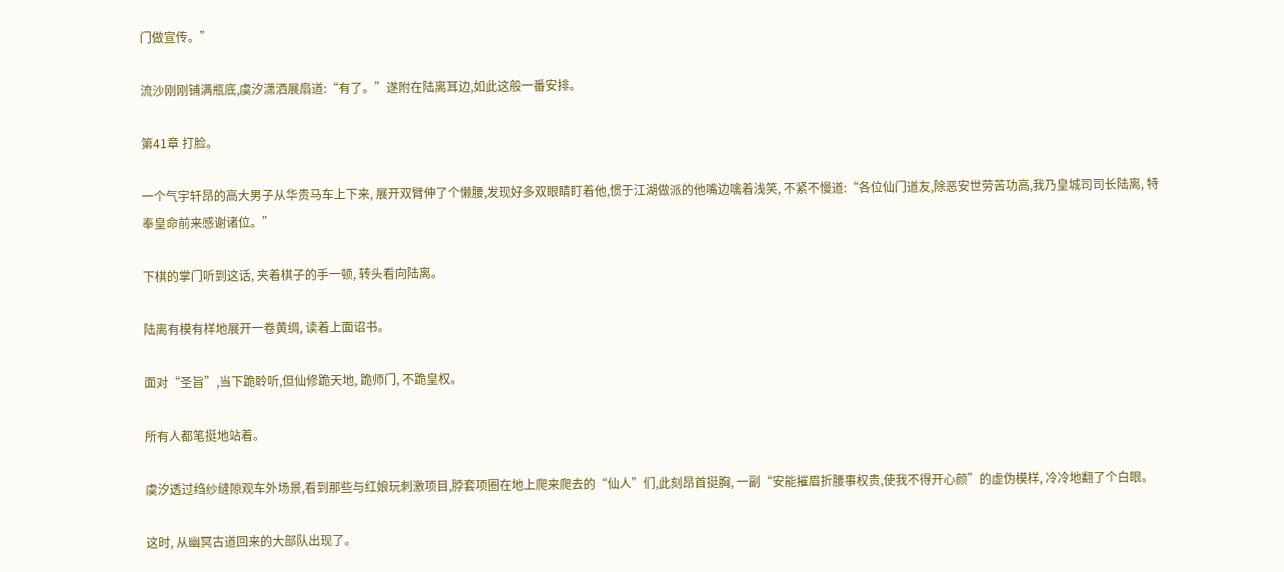门做宣传。”

流沙刚刚铺满瓶底,虞汐潇洒展扇道:“有了。”遂附在陆离耳边,如此这般一番安排。

第41章 打脸。

一个气宇轩昂的高大男子从华贵马车上下来, 展开双臂伸了个懒腰,发现好多双眼睛盯着他,惯于江湖做派的他嘴边噙着浅笑, 不紧不慢道:“各位仙门道友,除恶安世劳苦功高,我乃皇城司司长陆离, 特奉皇命前来感谢诸位。”

下棋的掌门听到这话, 夹着棋子的手一顿, 转头看向陆离。

陆离有模有样地展开一卷黄绸, 读着上面诏书。

面对“圣旨”,当下跪聆听,但仙修跪天地, 跪师门, 不跪皇权。

所有人都笔挺地站着。

虞汐透过绉纱缝隙观车外场景,看到那些与红娘玩刺激项目,脖套项圈在地上爬来爬去的“仙人”们,此刻昂首挺胸, 一副“安能摧眉折腰事权贵,使我不得开心颜”的虚伪模样, 冷冷地翻了个白眼。

这时, 从幽冥古道回来的大部队出现了。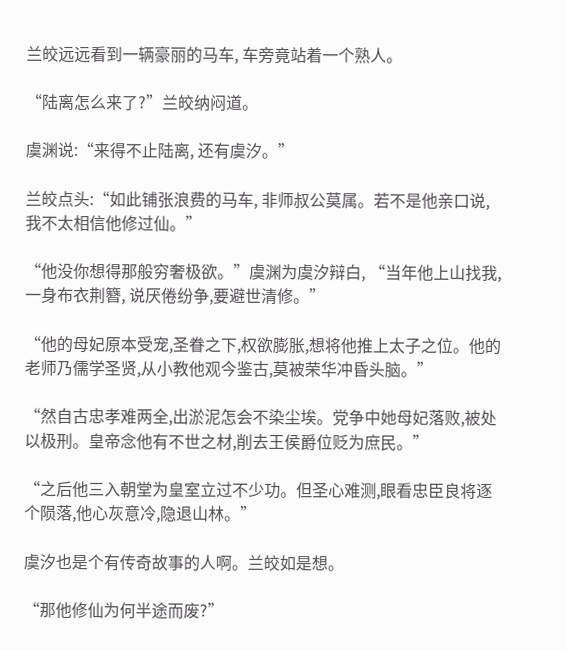兰皎远远看到一辆豪丽的马车, 车旁竟站着一个熟人。

“陆离怎么来了?”兰皎纳闷道。

虞渊说:“来得不止陆离, 还有虞汐。”

兰皎点头:“如此铺张浪费的马车, 非师叔公莫属。若不是他亲口说, 我不太相信他修过仙。”

“他没你想得那般穷奢极欲。”虞渊为虞汐辩白, “当年他上山找我, 一身布衣荆簪, 说厌倦纷争,要避世清修。”

“他的母妃原本受宠,圣眷之下,权欲膨胀,想将他推上太子之位。他的老师乃儒学圣贤,从小教他观今鉴古,莫被荣华冲昏头脑。”

“然自古忠孝难两全,出淤泥怎会不染尘埃。党争中她母妃落败,被处以极刑。皇帝念他有不世之材,削去王侯爵位贬为庶民。”

“之后他三入朝堂为皇室立过不少功。但圣心难测,眼看忠臣良将逐个陨落,他心灰意冷,隐退山林。”

虞汐也是个有传奇故事的人啊。兰皎如是想。

“那他修仙为何半途而废?”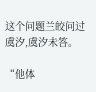这个问题兰皎问过虞汐,虞汐未答。

“他体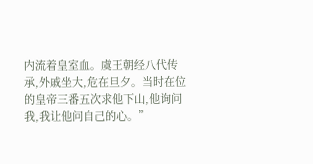内流着皇室血。虞王朝经八代传承,外戚坐大,危在旦夕。当时在位的皇帝三番五次求他下山,他询问我,我让他问自己的心。”